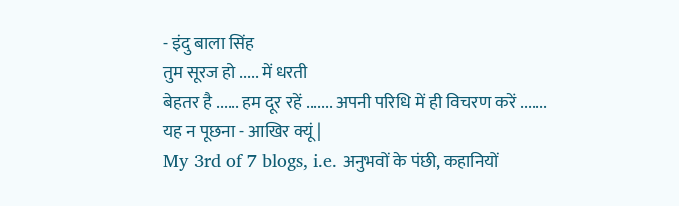- इंदु बाला सिंह
तुम सूरज हो ..... में धरती
बेहतर है ...... हम दूर रहें ....... अपनी परिधि में ही विचरण करें .......
यह न पूछना - आखिर क्यूं |
My 3rd of 7 blogs, i.e. अनुभवों के पंछी, कहानियों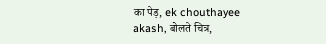का पेड़, ek chouthayee akash, बोलते चित्र,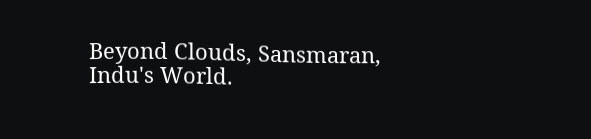Beyond Clouds, Sansmaran, Indu's World.